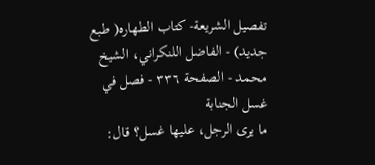تفصيل الشريعة- كتاب الطهاره( طبع جديد) - الفاضل اللنكراني، الشيخ محمد - الصفحة ٣٣٦ - فصل في غسل الجنابة
ما يرى الرجل، عليها غسل؟ قال: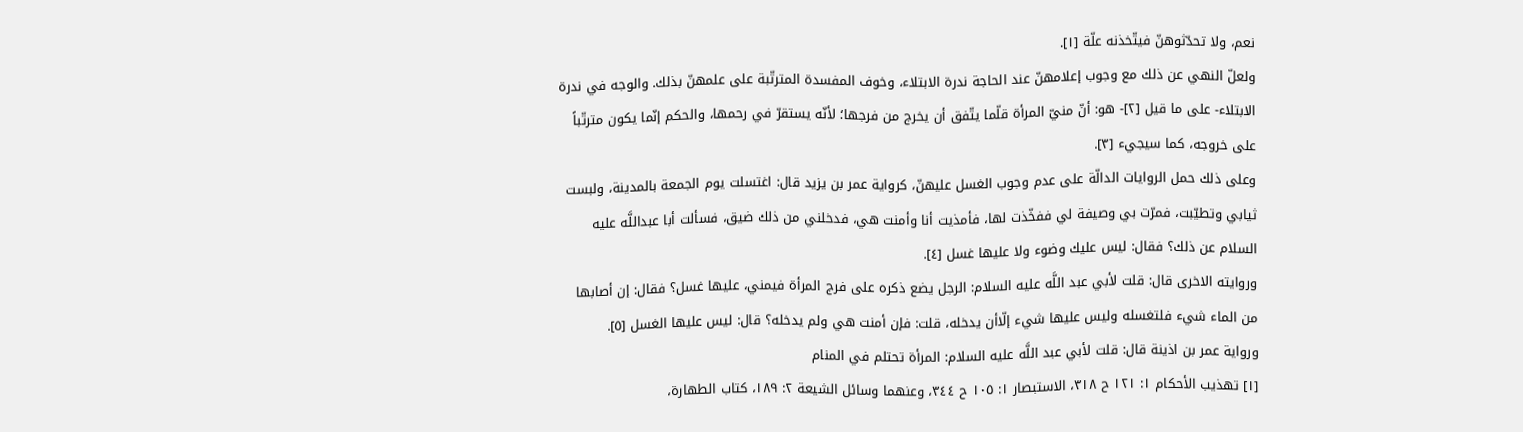نعم، ولا تحدّثوهنّ فيتّخذنه علّة [١].
ولعلّ النهي عن ذلك مع وجوب إعلامهنّ عند الحاجة ندرة الابتلاء، وخوف المفسدة المترتّبة على علمهنّ بذلك. والوجه في ندرة الابتلاء- على ما قيل [٢]- هو: أنّ منيّ المرأة قلّما يتّفق أن يخرج من فرجها؛ لأنّه يستقرّ في رحمها، والحكم إنّما يكون مترتّباً على خروجه، كما سيجيء [٣].
وعلى ذلك حمل الروايات الدالّة على عدم وجوب الغسل عليهنّ، كرواية عمر بن يزيد قال: اغتسلت يوم الجمعة بالمدينة، ولبست ثيابي وتطيّبت، فمرّت بي وصيفة لي ففخّذت لها، فأمذيت أنا وأمنت هي، فدخلني من ذلك ضيق، فسألت أبا عبداللَّه عليه السلام عن ذلك؟ فقال: ليس عليك وضوء ولا عليها غسل [٤].
وروايته الاخرى قال: قلت لأبي عبد اللَّه عليه السلام: الرجل يضع ذكره على فرج المرأة فيمني، عليها غسل؟ فقال: إن أصابها من الماء شيء فلتغسله وليس عليها شيء إلّاأن يدخله، قلت: فإن أمنت هي ولم يدخله؟ قال: ليس عليها الغسل [٥].
ورواية عمر بن اذينة قال: قلت لأبي عبد اللَّه عليه السلام: المرأة تحتلم في المنام
[١] تهذيب الأحكام ١: ١٢١ ح ٣١٨، الاستبصار ١: ١٠٥ ح ٣٤٤، وعنهما وسائل الشيعة ٢: ١٨٩، كتاب الطهارة،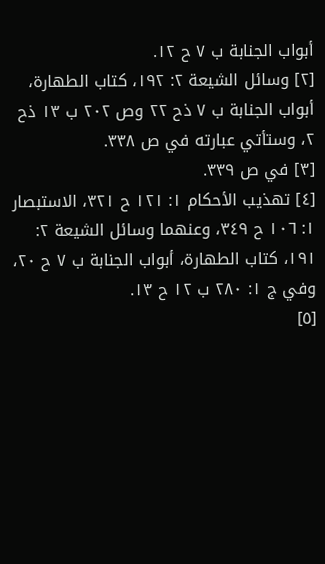أبواب الجنابة ب ٧ ح ١٢.
[٢] وسائل الشيعة ٢: ١٩٢، كتاب الطهارة، أبواب الجنابة ب ٧ ذح ٢٢ وص ٢٠٢ ب ١٣ ذح ٢، وستأتي عبارته في ص ٣٣٨.
[٣] في ص ٣٣٩.
[٤] تهذيب الأحكام ١: ١٢١ ح ٣٢١، الاستبصار ١: ١٠٦ ح ٣٤٩، وعنهما وسائل الشيعة ٢: ١٩١، كتاب الطهارة، أبواب الجنابة ب ٧ ح ٢٠، وفي ج ١: ٢٨٠ ب ١٢ ح ١٣.
[٥]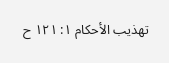تهذيب الأحكام ١: ١٢١ ح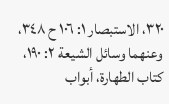٣٢٠، الاستبصار ١: ١٠٦ ح ٣٤٨، وعنهما وسائل الشيعة ٢: ١٩٠، كتاب الطهارة، أبواب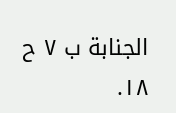الجنابة ب ٧ ح ١٨.